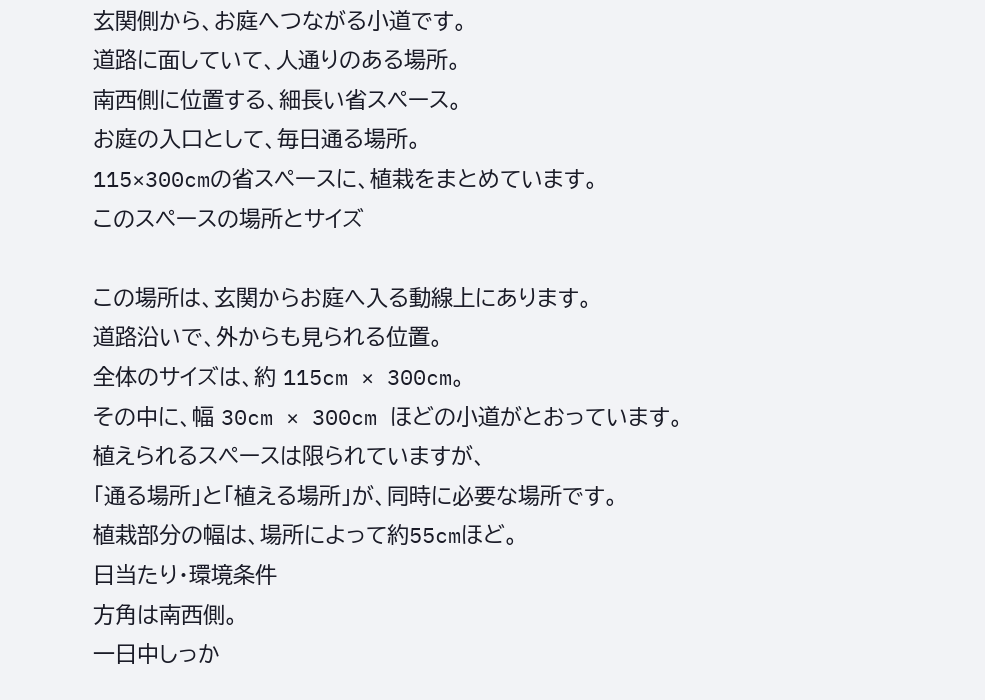玄関側から、お庭へつながる小道です。
道路に面していて、人通りのある場所。
南西側に位置する、細長い省スペース。
お庭の入口として、毎日通る場所。
115×300cmの省スペースに、植栽をまとめています。
このスペースの場所とサイズ

この場所は、玄関からお庭へ入る動線上にあります。
道路沿いで、外からも見られる位置。
全体のサイズは、約 115cm × 300cm。
その中に、幅 30cm × 300cm ほどの小道がとおっています。
植えられるスペースは限られていますが、
「通る場所」と「植える場所」が、同時に必要な場所です。
植栽部分の幅は、場所によって約55cmほど。
日当たり・環境条件
方角は南西側。
一日中しっか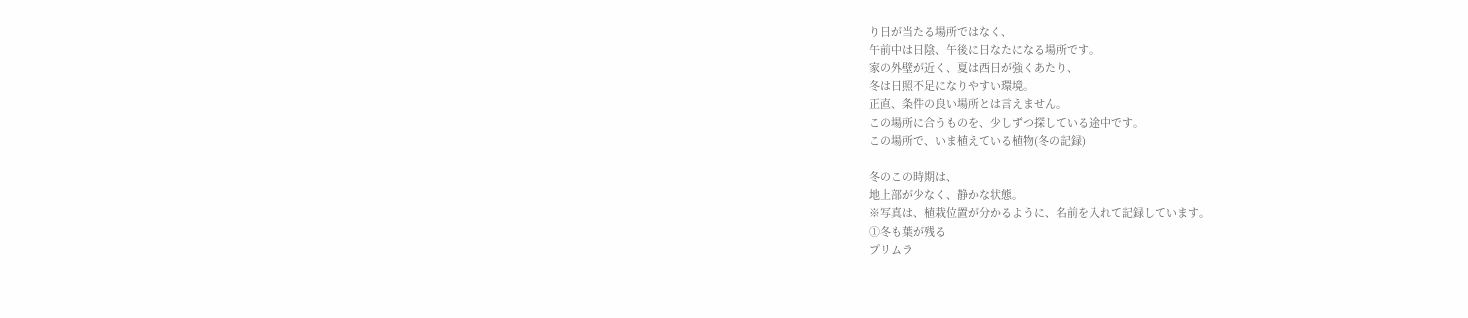り日が当たる場所ではなく、
午前中は日陰、午後に日なたになる場所です。
家の外壁が近く、夏は西日が強くあたり、
冬は日照不足になりやすい環境。
正直、条件の良い場所とは言えません。
この場所に合うものを、少しずつ探している途中です。
この場所で、いま植えている植物(冬の記録)

冬のこの時期は、
地上部が少なく、静かな状態。
※写真は、植栽位置が分かるように、名前を入れて記録しています。
①冬も葉が残る
プリムラ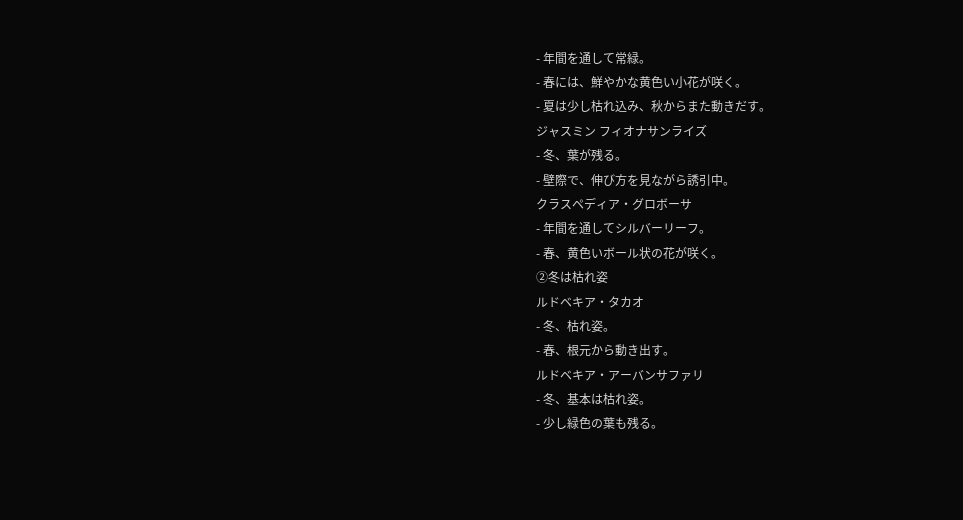- 年間を通して常緑。
- 春には、鮮やかな黄色い小花が咲く。
- 夏は少し枯れ込み、秋からまた動きだす。
ジャスミン フィオナサンライズ
- 冬、葉が残る。
- 壁際で、伸び方を見ながら誘引中。
クラスペディア・グロボーサ
- 年間を通してシルバーリーフ。
- 春、黄色いボール状の花が咲く。
②冬は枯れ姿
ルドベキア・タカオ
- 冬、枯れ姿。
- 春、根元から動き出す。
ルドベキア・アーバンサファリ
- 冬、基本は枯れ姿。
- 少し緑色の葉も残る。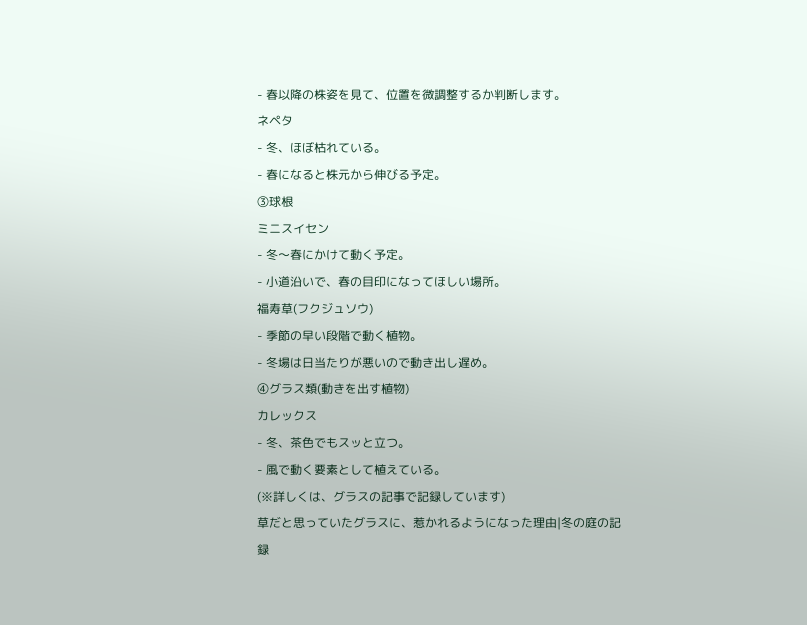- 春以降の株姿を見て、位置を微調整するか判断します。
ネペタ
- 冬、ほぼ枯れている。
- 春になると株元から伸びる予定。
③球根
ミニスイセン
- 冬〜春にかけて動く予定。
- 小道沿いで、春の目印になってほしい場所。
福寿草(フクジュソウ)
- 季節の早い段階で動く植物。
- 冬場は日当たりが悪いので動き出し遅め。
④グラス類(動きを出す植物)
カレックス
- 冬、茶色でもスッと立つ。
- 風で動く要素として植えている。
(※詳しくは、グラスの記事で記録しています)
草だと思っていたグラスに、惹かれるようになった理由|冬の庭の記録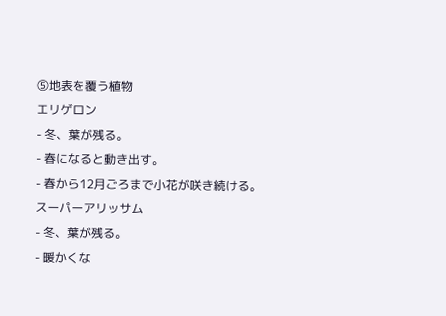⑤地表を覆う植物
エリゲロン
- 冬、葉が残る。
- 春になると動き出す。
- 春から12月ごろまで小花が咲き続ける。
スーパーアリッサム
- 冬、葉が残る。
- 暖かくな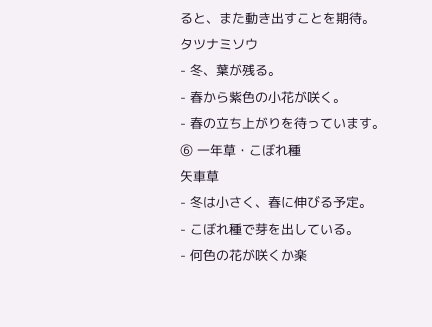ると、また動き出すことを期待。
タツナミソウ
- 冬、葉が残る。
- 春から紫色の小花が咲く。
- 春の立ち上がりを待っています。
⑥ 一年草・こぼれ種
矢車草
- 冬は小さく、春に伸びる予定。
- こぼれ種で芽を出している。
- 何色の花が咲くか楽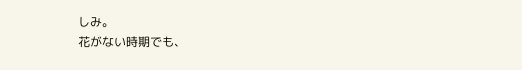しみ。
花がない時期でも、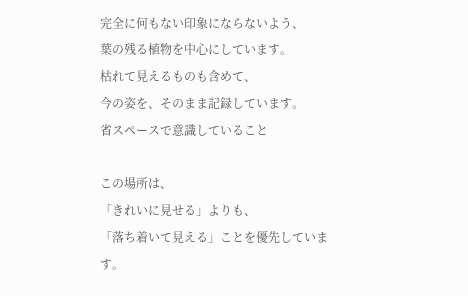完全に何もない印象にならないよう、
葉の残る植物を中心にしています。
枯れて見えるものも含めて、
今の姿を、そのまま記録しています。
省スペースで意識していること

この場所は、
「きれいに見せる」よりも、
「落ち着いて見える」ことを優先しています。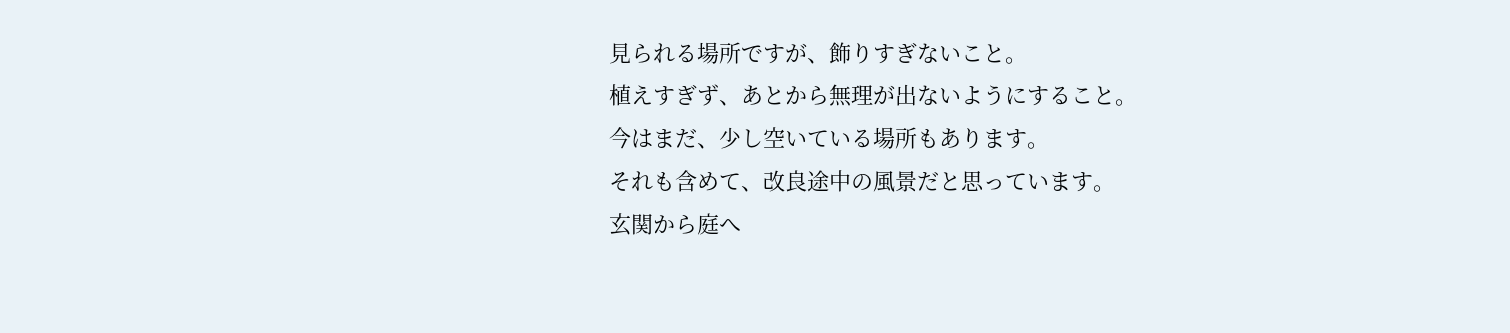見られる場所ですが、飾りすぎないこと。
植えすぎず、あとから無理が出ないようにすること。
今はまだ、少し空いている場所もあります。
それも含めて、改良途中の風景だと思っています。
玄関から庭へ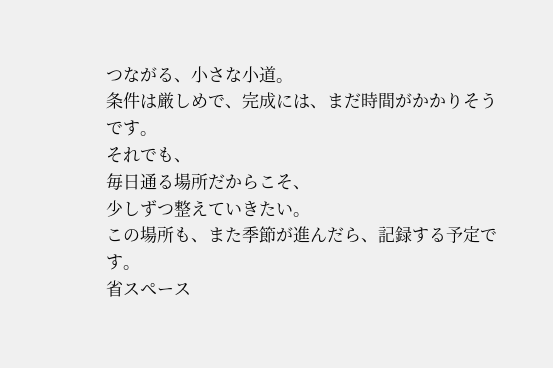つながる、小さな小道。
条件は厳しめで、完成には、まだ時間がかかりそうです。
それでも、
毎日通る場所だからこそ、
少しずつ整えていきたい。
この場所も、また季節が進んだら、記録する予定です。
省スペース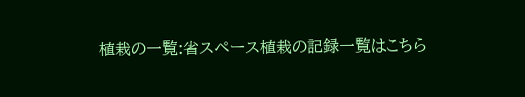植栽の一覧:省スペース植栽の記録一覧はこちら